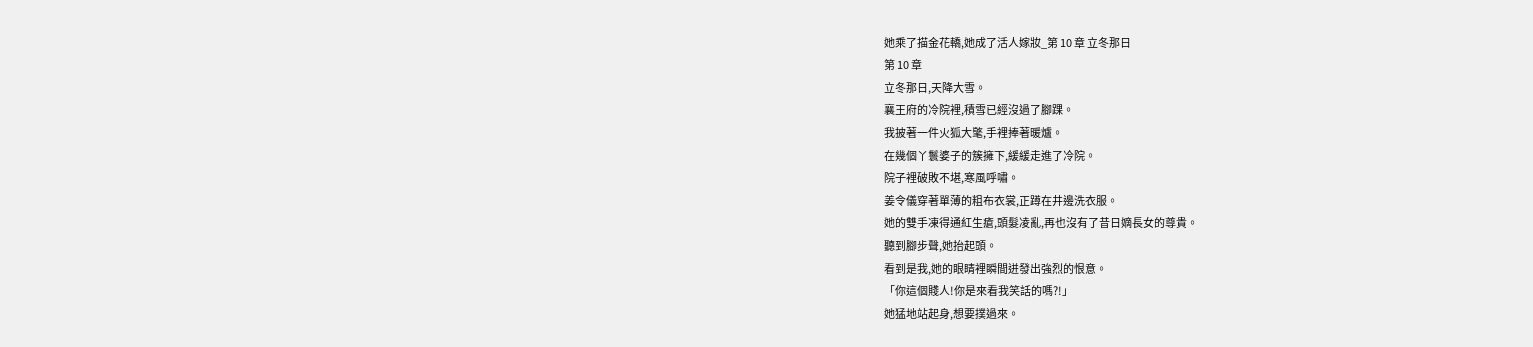她乘了描金花轎,她成了活人嫁妝_第 10 章 立冬那日
第 10 章
立冬那日,天降大雪。
襄王府的冷院裡,積雪已經沒過了腳踝。
我披著一件火狐大氅,手裡捧著暖爐。
在幾個丫鬟婆子的簇擁下,緩緩走進了冷院。
院子裡破敗不堪,寒風呼嘯。
姜令儀穿著單薄的粗布衣裳,正蹲在井邊洗衣服。
她的雙手凍得通紅生瘡,頭髮凌亂,再也沒有了昔日嫡長女的尊貴。
聽到腳步聲,她抬起頭。
看到是我,她的眼睛裡瞬間迸發出強烈的恨意。
「你這個賤人!你是來看我笑話的嗎?!」
她猛地站起身,想要撲過來。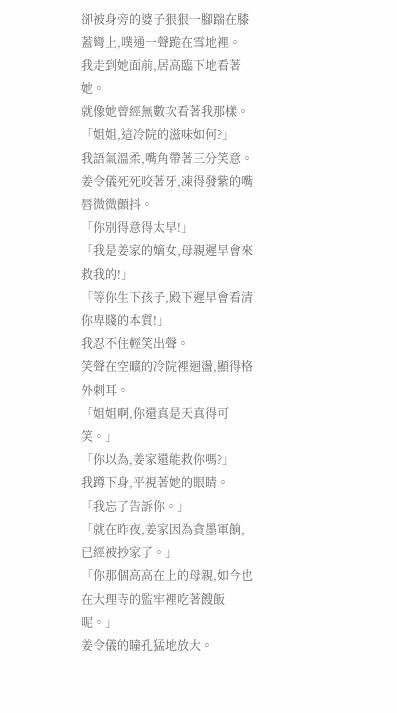卻被身旁的婆子狠狠一腳踹在膝蓋彎上,噗通一聲跪在雪地裡。
我走到她面前,居高臨下地看著她。
就像她曾經無數次看著我那樣。
「姐姐,這冷院的滋味如何?」
我語氣溫柔,嘴角帶著三分笑意。
姜令儀死死咬著牙,凍得發紫的嘴唇微微顫抖。
「你別得意得太早!」
「我是姜家的嫡女,母親遲早會來救我的!」
「等你生下孩子,殿下遲早會看清你卑賤的本質!」
我忍不住輕笑出聲。
笑聲在空曠的冷院裡迴盪,顯得格外刺耳。
「姐姐啊,你還真是天真得可笑。」
「你以為,姜家還能救你嗎?」
我蹲下身,平視著她的眼睛。
「我忘了告訴你。」
「就在昨夜,姜家因為貪墨軍餉,已經被抄家了。」
「你那個高高在上的母親,如今也在大理寺的監牢裡吃著餿飯呢。」
姜令儀的瞳孔猛地放大。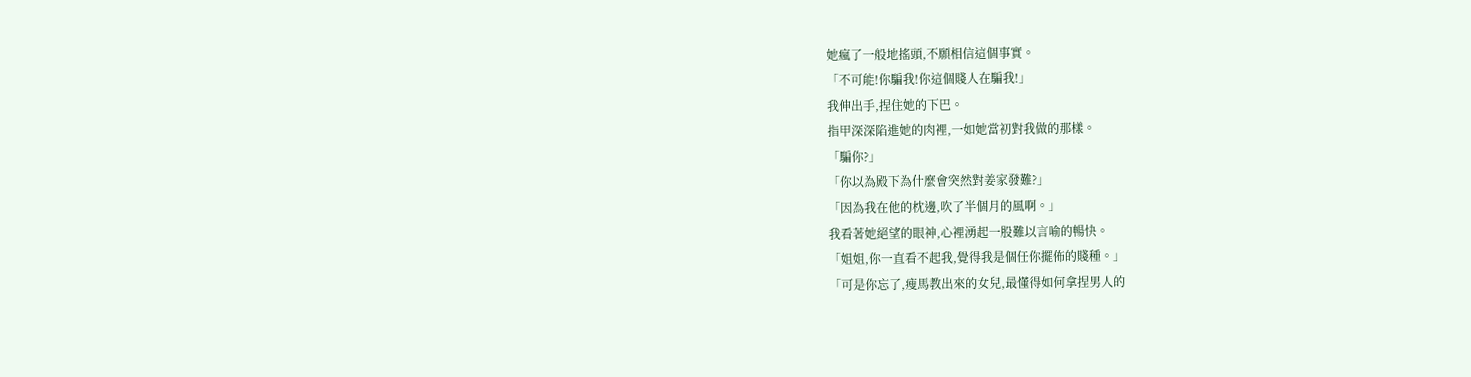她瘋了一般地搖頭,不願相信這個事實。
「不可能!你騙我!你這個賤人在騙我!」
我伸出手,捏住她的下巴。
指甲深深陷進她的肉裡,一如她當初對我做的那樣。
「騙你?」
「你以為殿下為什麼會突然對姜家發難?」
「因為我在他的枕邊,吹了半個月的風啊。」
我看著她絕望的眼神,心裡湧起一股難以言喻的暢快。
「姐姐,你一直看不起我,覺得我是個任你擺佈的賤種。」
「可是你忘了,瘦馬教出來的女兒,最懂得如何拿捏男人的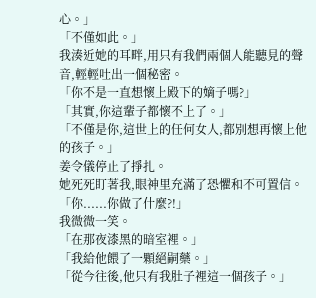心。」
「不僅如此。」
我湊近她的耳畔,用只有我們兩個人能聽見的聲音,輕輕吐出一個秘密。
「你不是一直想懷上殿下的嫡子嗎?」
「其實,你這輩子都懷不上了。」
「不僅是你,這世上的任何女人,都別想再懷上他的孩子。」
姜令儀停止了掙扎。
她死死盯著我,眼神里充滿了恐懼和不可置信。
「你......你做了什麼?!」
我微微一笑。
「在那夜漆黑的暗室裡。」
「我給他餵了一顆絕嗣藥。」
「從今往後,他只有我肚子裡這一個孩子。」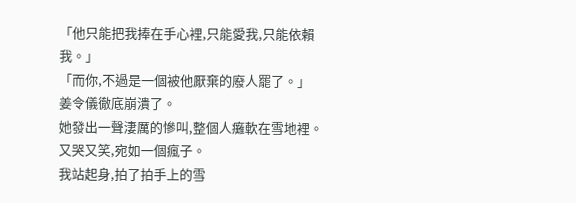「他只能把我捧在手心裡,只能愛我,只能依賴我。」
「而你,不過是一個被他厭棄的廢人罷了。」
姜令儀徹底崩潰了。
她發出一聲淒厲的慘叫,整個人癱軟在雪地裡。
又哭又笑,宛如一個瘋子。
我站起身,拍了拍手上的雪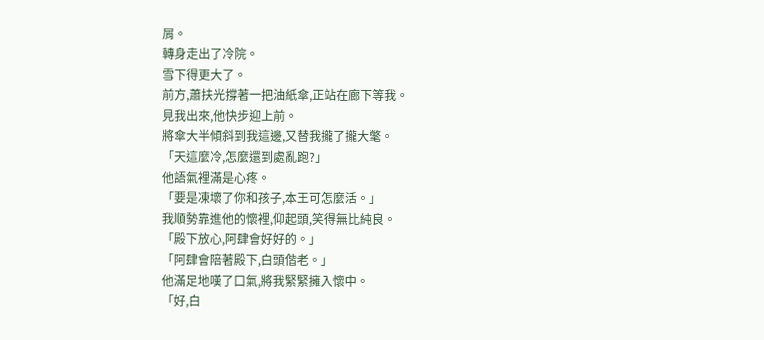屑。
轉身走出了冷院。
雪下得更大了。
前方,蕭扶光撐著一把油紙傘,正站在廊下等我。
見我出來,他快步迎上前。
將傘大半傾斜到我這邊,又替我攏了攏大氅。
「天這麼冷,怎麼還到處亂跑?」
他語氣裡滿是心疼。
「要是凍壞了你和孩子,本王可怎麼活。」
我順勢靠進他的懷裡,仰起頭,笑得無比純良。
「殿下放心,阿肆會好好的。」
「阿肆會陪著殿下,白頭偕老。」
他滿足地嘆了口氣,將我緊緊擁入懷中。
「好,白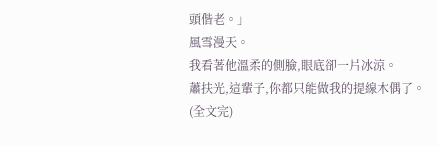頭偕老。」
風雪漫天。
我看著他溫柔的側臉,眼底卻一片冰涼。
蕭扶光,這輩子,你都只能做我的提線木偶了。
(全文完)